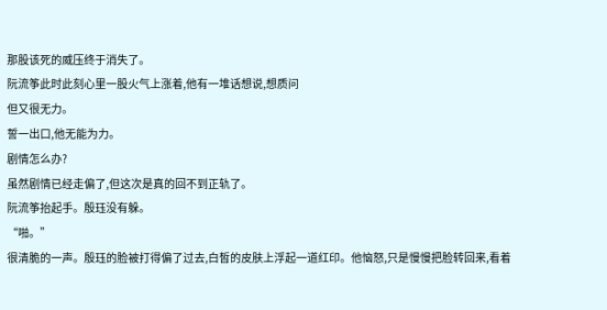那股该死的威压终于消失了。
阮流筝此时此刻心里一股火气上涨着,他有一堆话想说,想质问
但又很无力。
誓一出口,他无能为力。
剧情怎么办?
虽然剧情已经走偏了,但这次是真的回不到正轨了。
阮流筝抬起手。殷珏没有躲。
“啪。”
很清脆的一声。殷珏的脸被打得偏了过去,白皙的皮肤上浮起一道红印。他恼怒,只是慢慢把脸转回来,看着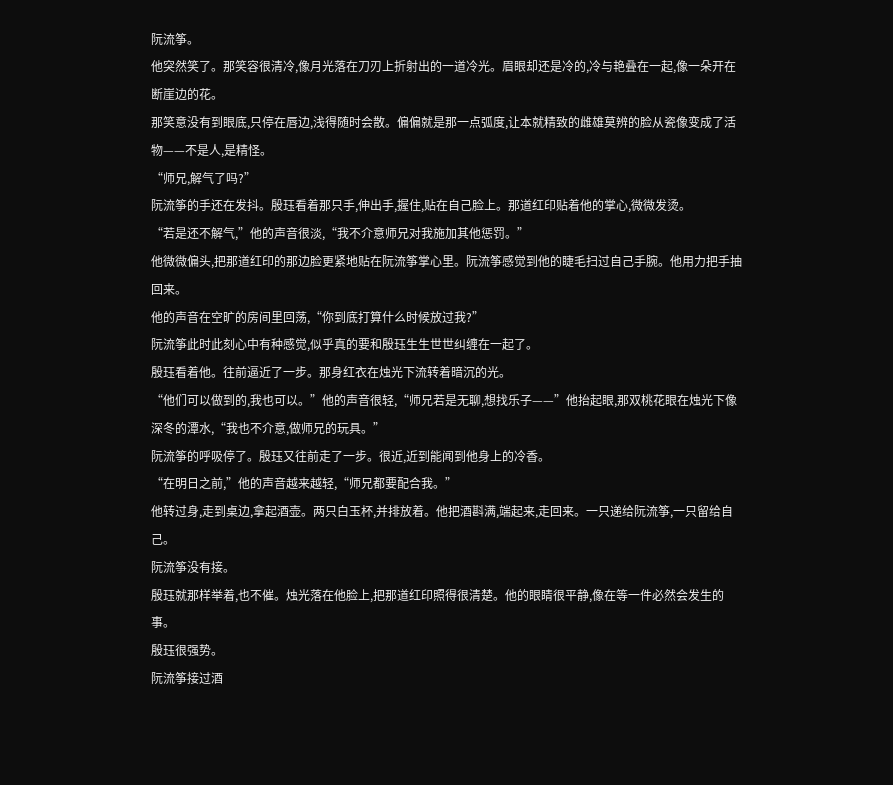阮流筝。
他突然笑了。那笑容很清冷,像月光落在刀刃上折射出的一道冷光。眉眼却还是冷的,冷与艳叠在一起,像一朵开在断崖边的花。
那笑意没有到眼底,只停在唇边,浅得随时会散。偏偏就是那一点弧度,让本就精致的雌雄莫辨的脸从瓷像变成了活物——不是人,是精怪。
“师兄,解气了吗?”
阮流筝的手还在发抖。殷珏看着那只手,伸出手,握住,贴在自己脸上。那道红印贴着他的掌心,微微发烫。
“若是还不解气,”他的声音很淡,“我不介意师兄对我施加其他惩罚。”
他微微偏头,把那道红印的那边脸更紧地贴在阮流筝掌心里。阮流筝感觉到他的睫毛扫过自己手腕。他用力把手抽回来。
他的声音在空旷的房间里回荡,“你到底打算什么时候放过我?”
阮流筝此时此刻心中有种感觉,似乎真的要和殷珏生生世世纠缠在一起了。
殷珏看着他。往前逼近了一步。那身红衣在烛光下流转着暗沉的光。
“他们可以做到的,我也可以。”他的声音很轻,“师兄若是无聊,想找乐子——”他抬起眼,那双桃花眼在烛光下像深冬的潭水,“我也不介意,做师兄的玩具。”
阮流筝的呼吸停了。殷珏又往前走了一步。很近,近到能闻到他身上的冷香。
“在明日之前,”他的声音越来越轻,“师兄都要配合我。”
他转过身,走到桌边,拿起酒壶。两只白玉杯,并排放着。他把酒斟满,端起来,走回来。一只递给阮流筝,一只留给自己。
阮流筝没有接。
殷珏就那样举着,也不催。烛光落在他脸上,把那道红印照得很清楚。他的眼睛很平静,像在等一件必然会发生的事。
殷珏很强势。
阮流筝接过酒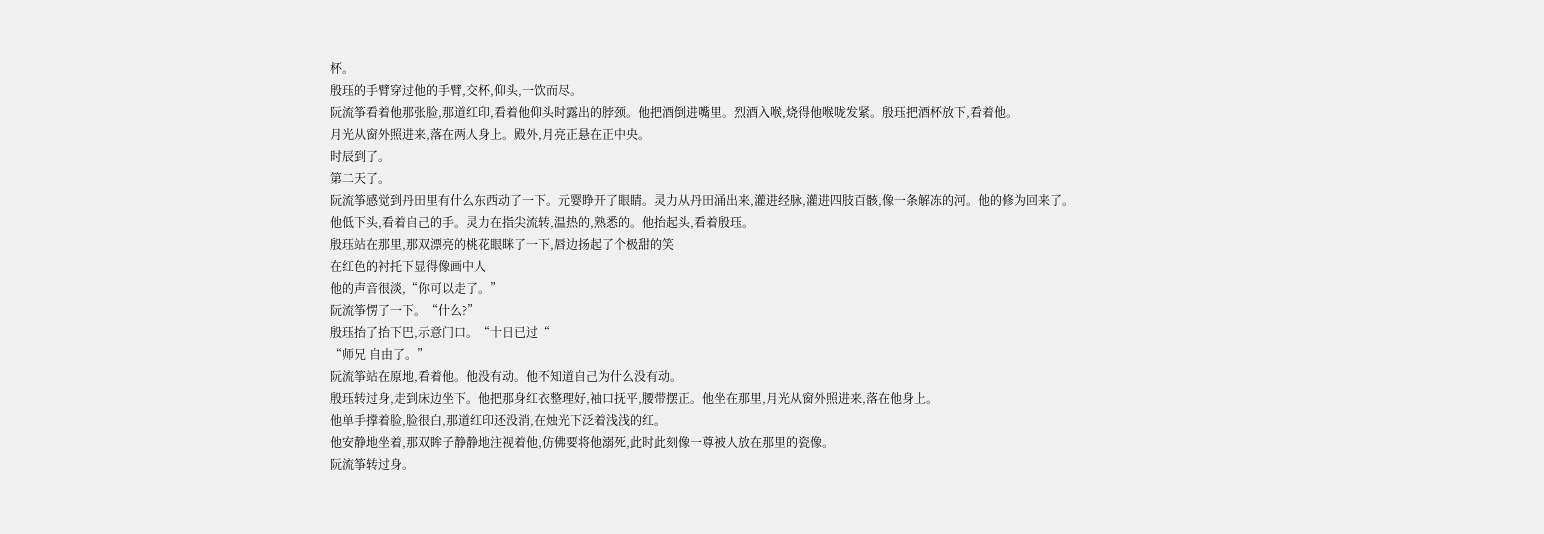杯。
殷珏的手臂穿过他的手臂,交杯,仰头,一饮而尽。
阮流筝看着他那张脸,那道红印,看着他仰头时露出的脖颈。他把酒倒进嘴里。烈酒入喉,烧得他喉咙发紧。殷珏把酒杯放下,看着他。
月光从窗外照进来,落在两人身上。殿外,月亮正悬在正中央。
时辰到了。
第二天了。
阮流筝感觉到丹田里有什么东西动了一下。元婴睁开了眼睛。灵力从丹田涌出来,灌进经脉,灌进四肢百骸,像一条解冻的河。他的修为回来了。
他低下头,看着自己的手。灵力在指尖流转,温热的,熟悉的。他抬起头,看着殷珏。
殷珏站在那里,那双漂亮的桃花眼眯了一下,唇边扬起了个极甜的笑
在红色的衬托下显得像画中人
他的声音很淡,“你可以走了。”
阮流筝愣了一下。“什么?”
殷珏抬了抬下巴,示意门口。“十日已过“
“师兄 自由了。”
阮流筝站在原地,看着他。他没有动。他不知道自己为什么没有动。
殷珏转过身,走到床边坐下。他把那身红衣整理好,袖口抚平,腰带摆正。他坐在那里,月光从窗外照进来,落在他身上。
他单手撑着脸,脸很白,那道红印还没消,在烛光下泛着浅浅的红。
他安静地坐着,那双眸子静静地注视着他,仿佛要将他溺死,此时此刻像一尊被人放在那里的瓷像。
阮流筝转过身。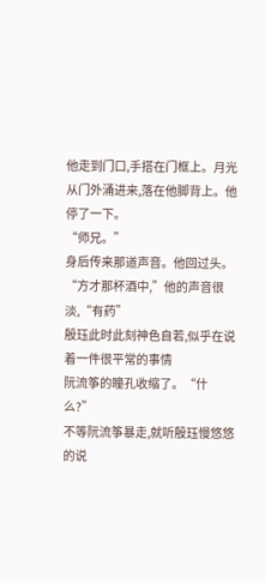他走到门口,手搭在门框上。月光从门外涌进来,落在他脚背上。他停了一下。
“师兄。”
身后传来那道声音。他回过头。
“方才那杯酒中,”他的声音很淡,“有药”
殷珏此时此刻神色自若,似乎在说着一件很平常的事情
阮流筝的瞳孔收缩了。“什么?”
不等阮流筝暴走,就听殷珏慢悠悠的说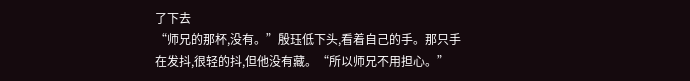了下去
“师兄的那杯,没有。”殷珏低下头,看着自己的手。那只手在发抖,很轻的抖,但他没有藏。“所以师兄不用担心。”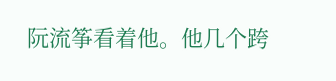阮流筝看着他。他几个跨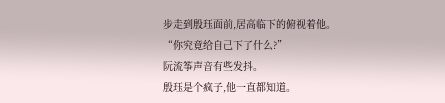步走到殷珏面前,居高临下的俯视着他。
“你究竟给自己下了什么?”
阮流筝声音有些发抖。
殷珏是个疯子,他一直都知道。